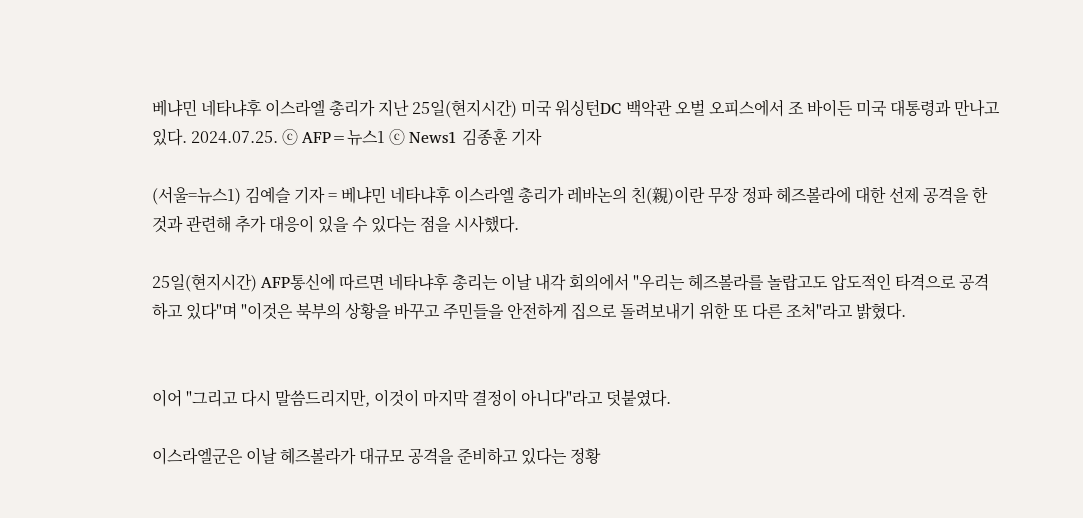베냐민 네타냐후 이스라엘 총리가 지난 25일(현지시간) 미국 워싱턴DC 백악관 오벌 오피스에서 조 바이든 미국 대통령과 만나고 있다. 2024.07.25. ⓒ AFP=뉴스1 ⓒ News1 김종훈 기자

(서울=뉴스1) 김예슬 기자 = 베냐민 네타냐후 이스라엘 총리가 레바논의 친(親)이란 무장 정파 헤즈볼라에 대한 선제 공격을 한 것과 관련해 추가 대응이 있을 수 있다는 점을 시사했다.

25일(현지시간) AFP통신에 따르면 네타냐후 총리는 이날 내각 회의에서 "우리는 헤즈볼라를 놀랍고도 압도적인 타격으로 공격하고 있다"며 "이것은 북부의 상황을 바꾸고 주민들을 안전하게 집으로 돌려보내기 위한 또 다른 조처"라고 밝혔다.


이어 "그리고 다시 말씀드리지만, 이것이 마지막 결정이 아니다"라고 덧붙였다.

이스라엘군은 이날 헤즈볼라가 대규모 공격을 준비하고 있다는 정황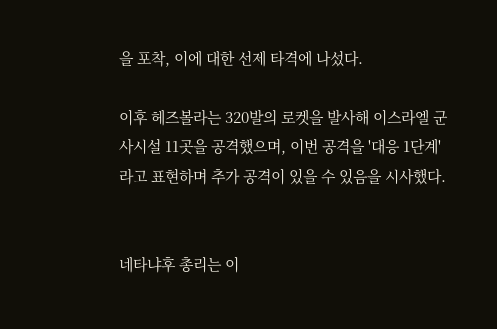을 포착, 이에 대한 선제 타격에 나섰다.

이후 헤즈볼라는 320발의 로켓을 발사해 이스라엘 군사시설 11곳을 공격했으며, 이번 공격을 '대응 1단계'라고 표현하며 추가 공격이 있을 수 있음을 시사했다.


네타냐후 총리는 이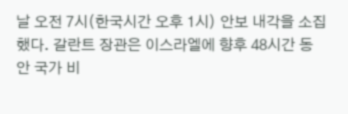날 오전 7시(한국시간 오후 1시) 안보 내각을 소집했다. 갈란트 장관은 이스라엘에 향후 48시간 동안 국가 비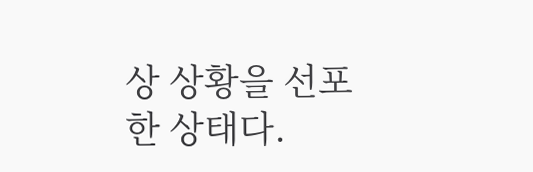상 상황을 선포한 상태다.